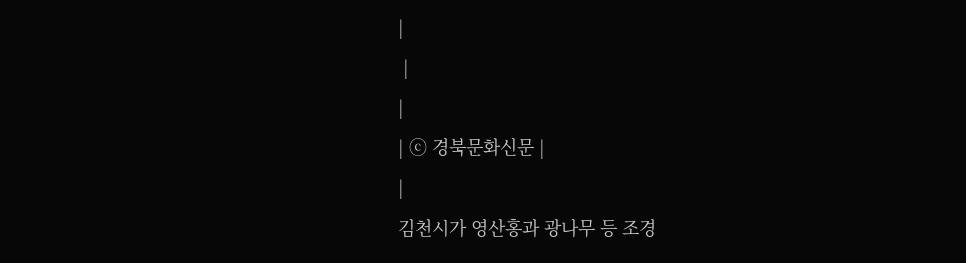|
 |
|
| ⓒ 경북문화신문 |
|
김천시가 영산홍과 광나무 등 조경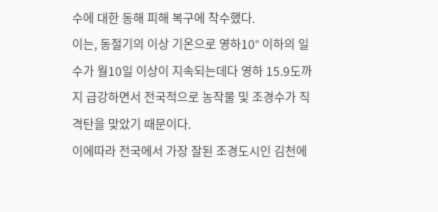수에 대한 동해 피해 복구에 착수했다.
이는, 동절기의 이상 기온으로 영하10° 이하의 일수가 월10일 이상이 지속되는데다 영하 15.9도까지 급강하면서 전국적으로 농작물 및 조경수가 직격탄을 맞았기 때문이다.
이에따라 전국에서 가장 잘된 조경도시인 김천에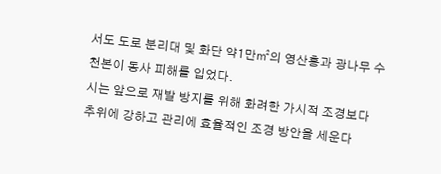서도 도로 분리대 및 화단 약1만㎡의 영산홍과 광나무 수천본이 동사 피해를 입었다.
시는 앞으로 재발 방지를 위해 화려한 가시적 조경보다 추위에 강하고 관리에 효율적인 조경 방안을 세운다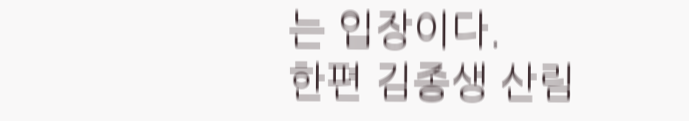는 입장이다.
한편 김종생 산림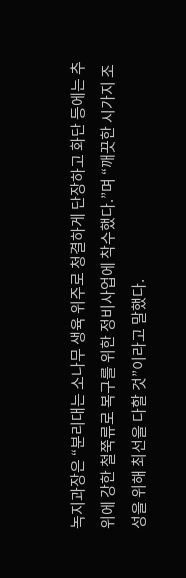녹지과장은 “분리대는 소나무 생육 위주로 청결하게 단장하고 화단 등에는 추위에 강한 철쭉류로 복구를 위한 정비사업에 착수했다.”며 “깨끗한 시가지 조성을 위해 최선을 다할 것”이라고 말했다.